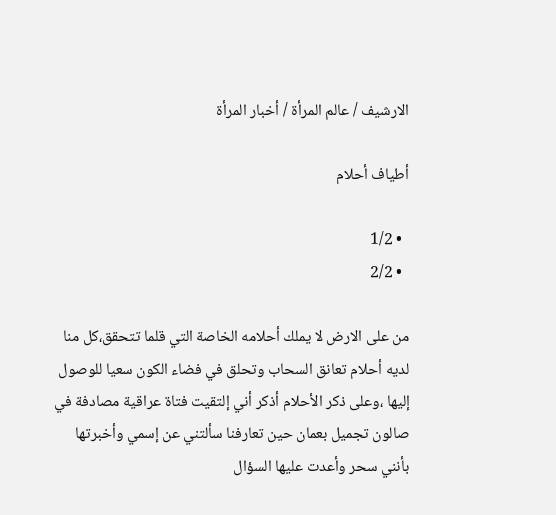الارشيف / عالم المرأة / أخبار المرأة

أطياف أحلام

  • 1/2
  • 2/2

من على الارض لا يملك أحلامه الخاصة التي قلما تتحقق،كل منا لديه أحلام تعانق السحاب وتحلق في فضاء الكون سعيا للوصول إليها ،وعلى ذكر الأحلام أذكر أني إلتقيت فتاة عراقية مصادفة في صالون تجميل بعمان حين تعارفنا سألتني عن إسمي وأخبرتها بأنني سحر وأعدت عليها السؤال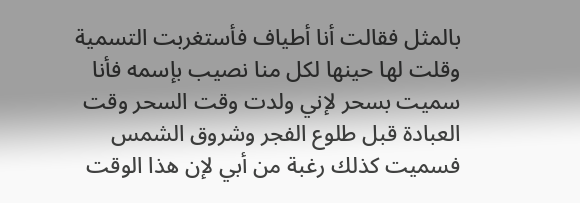بالمثل فقالت أنا أطياف فأستغربت التسمية وقلت لها حينها لكل منا نصيب بإسمه فأنا سميت بسحر لإني ولدت وقت السحر وقت العبادة قبل طلوع الفجر وشروق الشمس فسميت كذلك رغبة من أبي لإن هذا الوقت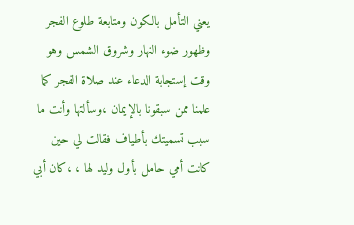يعني التأمل بالكون ومتابعة طلوع الفجر وظهور ضوء النهار وشروق الشمس وهو وقت إستجابة الدعاء عند صلاة الفجر كما علمنا ممن سبقونا بالإيمان ،وسألتها وأنت ما سبب تسميتك بأطياف فقالت لي حين كانت أمي حامل بأول وليد لها ، ،كان أبي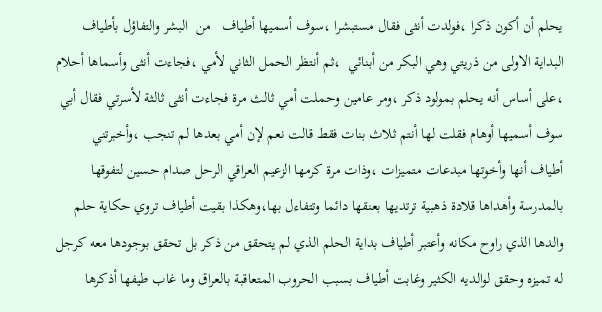يحلم أن أكون ذكرا ،فولدت أنثى فقال مستبشرا ،سوف أسميها أطياف   من  البشر والتفاؤل بأطياف البداية الاولى من ذريتي وهي البكر من أبنائي  ،ثم أنتظر الحمل الثاني لأمي ،فجاءت أنثى وأسماها أحلام ،على أساس أنه يحلم بمولود ذكر ،ومر عامين وحملت أمي ثالث مرة فجاءت أنثى ثالثة لأسرتي فقال أبي سوف أسميها أوهام فقلت لها أنتم ثلاث بنات فقط قالت نعم لإن أمي بعدها لم تنجب ،وأخبرتني أطياف أنها وأخوتها مبدعات متميزات ،وذات مرة كرمها الزعيم العراقي الرحل صدام حسين لتفوقها بالمدرسة وأهداها قلادة ذهبية ترتديها بعنقها دائما وتتفاءل بها،وهكذا بقيت أطياف تروي حكاية حلم والدها الذي راوح مكانه وأعتبر أطياف بداية الحلم الذي لم يتحقق من ذكر بل تحقق بوجودها معه كرجل له تميزه وحقق لوالديه الكثير وغابت أطياف بسبب الحروب المتعاقبة بالعراق وما غاب طيفها أذكرها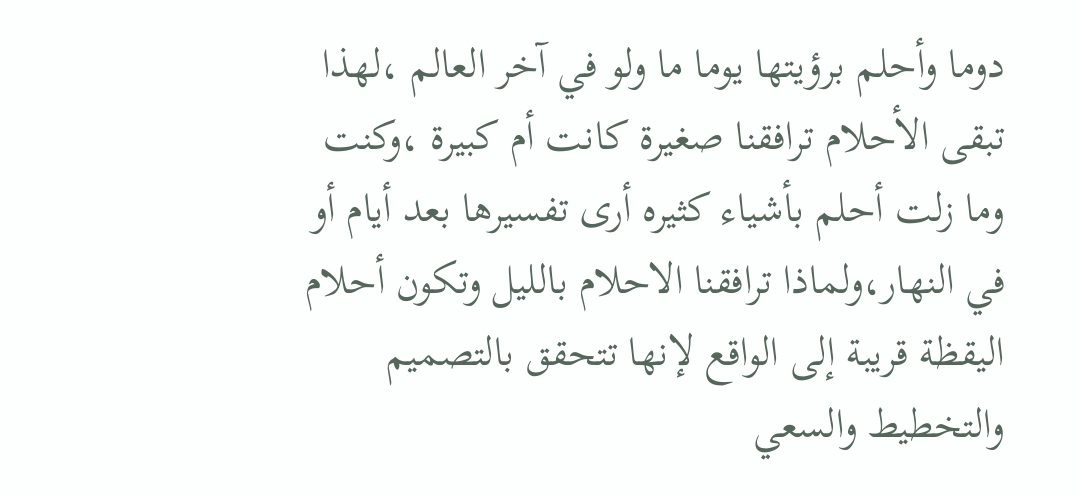دوما وأحلم برؤيتها يوما ما ولو في آخر العالم ،لهذا تبقى الأحلام ترافقنا صغيرة كانت أم كبيرة ،وكنت وما زلت أحلم بأشياء كثيره أرى تفسيرها بعد أيام أو في النهار،ولماذا ترافقنا الاحلام بالليل وتكون أحلام اليقظة قريبة إلى الواقع لإنها تتحقق بالتصميم والتخطيط والسعي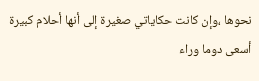نحوها ،وإن كانت حكاياتي صغيرة إلى أنها أحلام كبيرة أسعى دوما وراء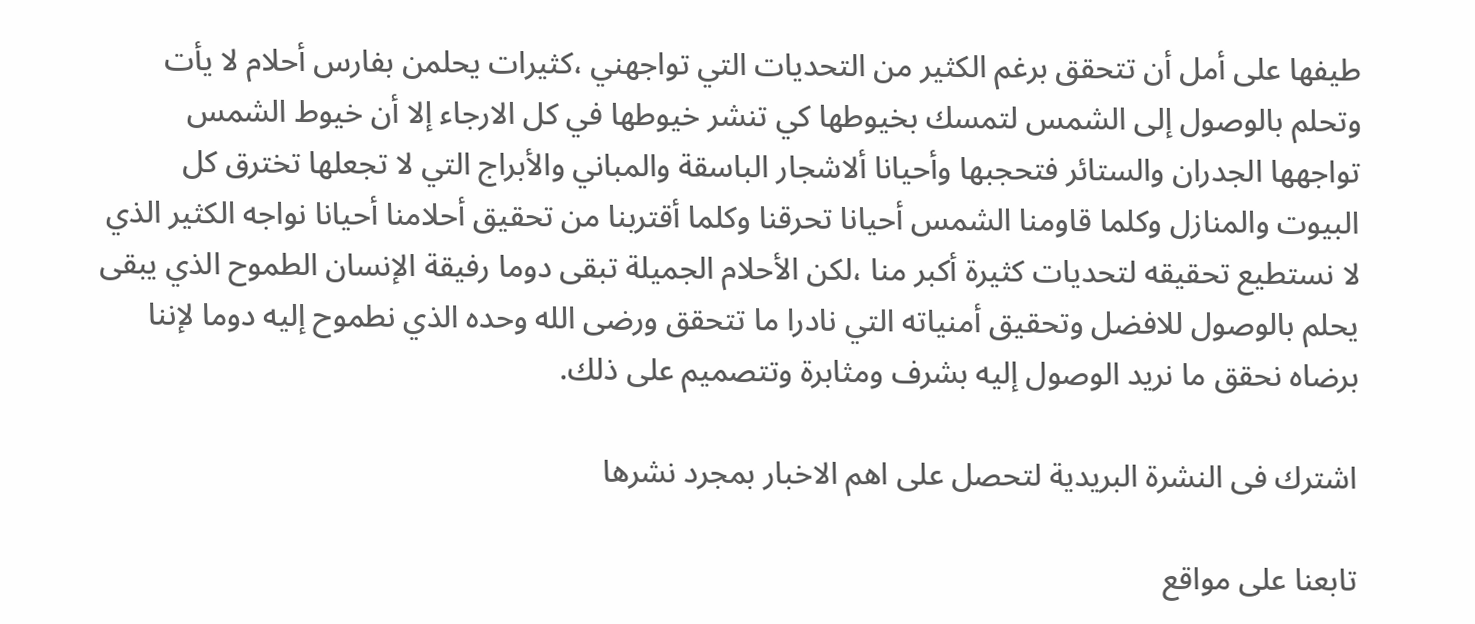طيفها على أمل أن تتحقق برغم الكثير من التحديات التي تواجهني ،كثيرات يحلمن بفارس أحلام لا يأت وتحلم بالوصول إلى الشمس لتمسك بخيوطها كي تنشر خيوطها في كل الارجاء إلا أن خيوط الشمس تواجهها الجدران والستائر فتحجبها وأحيانا ألاشجار الباسقة والمباني والأبراج التي لا تجعلها تخترق كل البيوت والمنازل وكلما قاومنا الشمس أحيانا تحرقنا وكلما أقتربنا من تحقيق أحلامنا أحيانا نواجه الكثير الذي لا نستطيع تحقيقه لتحديات كثيرة أكبر منا ،لكن الأحلام الجميلة تبقى دوما رفيقة الإنسان الطموح الذي يبقى يحلم بالوصول للافضل وتحقيق أمنياته التي نادرا ما تتحقق ورضى الله وحده الذي نطموح إليه دوما لإننا برضاه نحقق ما نريد الوصول إليه بشرف ومثابرة وتتصميم على ذلك.

اشترك فى النشرة البريدية لتحصل على اهم الاخبار بمجرد نشرها

تابعنا على مواقع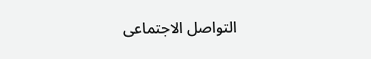التواصل الاجتماعى